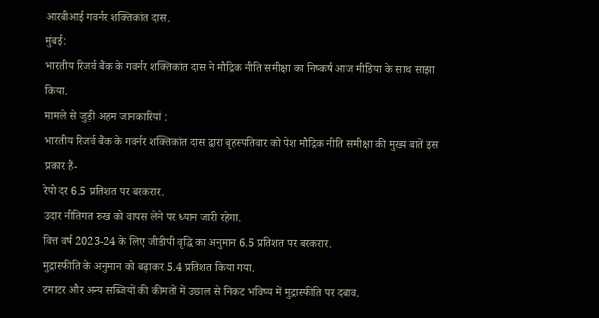आरबीआई गवर्नर शक्तिकांत दास.
मुंबई:
भारतीय रिजर्व बैंक के गवर्नर शक्तिकांत दास ने मौद्रिक नीति समीक्षा का निष्कर्ष आज मीडिया के साथ साझा किया.
मामले से जुड़ी अहम जानकारियां :
भारतीय रिजर्व बैंक के गवर्नर शक्तिकांत दास द्वारा बृहस्पतिवार को पेश मौद्रिक नीति समीक्षा की मुख्य बातें इस प्रकार हैं-
रेपो दर 6.5 प्रतिशत पर बरकरार.
उदार नीतिगत रुख को वापस लेने पर ध्यान जारी रहेगा.
वित्त वर्ष 2023-24 के लिए जीडीपी वृद्धि का अनुमान 6.5 प्रतिशत पर बरकरार.
मुद्रास्फीति के अनुमान को बढ़ाकर 5.4 प्रतिशत किया गया.
टमाटर और अन्य सब्जियों की कीमतों में उछाल से निकट भविष्य में मुद्रास्फीति पर दबाव.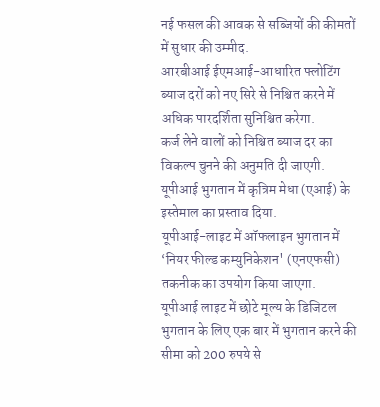नई फसल की आवक से सब्जियों की कीमतों में सुधार की उम्मीद.
आरबीआई ईएमआई-आधारित फ्लोटिंग ब्याज दरों को नए सिरे से निश्चित करने में अधिक पारदर्शिता सुनिश्चित करेगा.
कर्ज लेने वालों को निश्चित ब्याज दर का विकल्प चुनने की अनुमति दी जाएगी.
यूपीआई भुगतान में कृत्रिम मेधा (एआई) के इस्तेमाल का प्रस्ताव दिया.
यूपीआई-लाइट में ऑफलाइन भुगतान में ‘नियर फील्ड कम्युनिकेशन' (एनएफसी) तकनीक का उपयोग किया जाएगा.
यूपीआई लाइट में छोटे मूल्य के डिजिटल भुगतान के लिए एक बार में भुगतान करने की सीमा को 200 रुपये से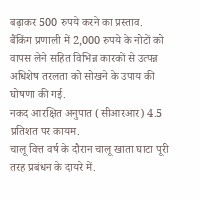बढ़ाकर 500 रुपये करने का प्रस्ताव.
बैंकिंग प्रणाली में 2,000 रुपये के नोटों को वापस लेने सहित विभिन्न कारकों से उत्पन्न अधिशेष तरलता को सोखने के उपाय की घोषणा की गई.
नकद आरक्षित अनुपात (सीआरआर) 4.5 प्रतिशत पर कायम.
चालू वित्त वर्ष के दौरान चालू खाता घाटा पूरी तरह प्रबंधन के दायरे में.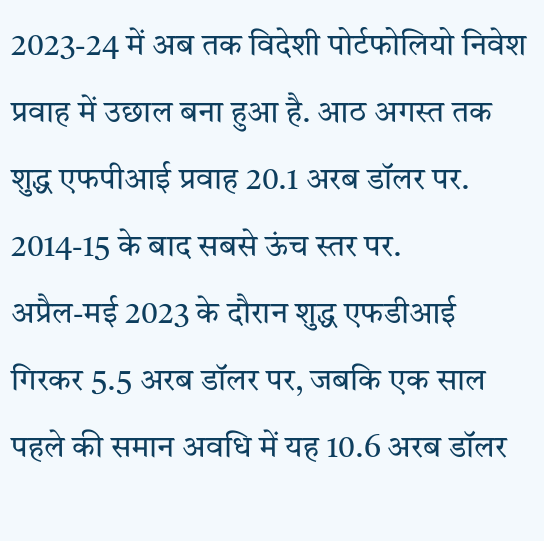2023-24 में अब तक विदेशी पोर्टफोलियो निवेश प्रवाह में उछाल बना हुआ है. आठ अगस्त तक शुद्ध एफपीआई प्रवाह 20.1 अरब डॉलर पर. 2014-15 के बाद सबसे ऊंच स्तर पर.
अप्रैल-मई 2023 के दौरान शुद्ध एफडीआई गिरकर 5.5 अरब डॉलर पर, जबकि एक साल पहले की समान अवधि में यह 10.6 अरब डॉलर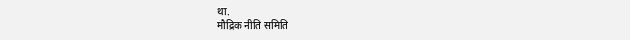था.
मौद्रिक नीति समिति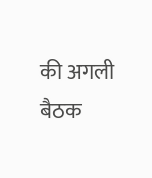की अगली बैठक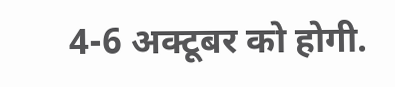4-6 अक्टूबर को होगी.